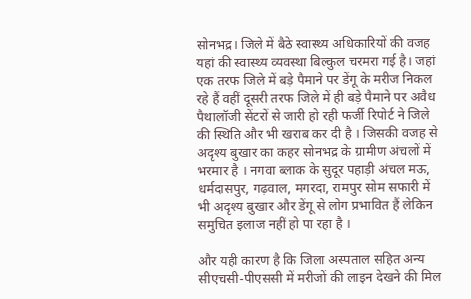सोनभद्र। जिले में बैठे स्वास्थ्य अधिकारियों की वजह यहां की स्वास्थ्य व्यवस्था बिल्कुल चरमरा गई है। जहां एक तरफ जिले में बड़े पैमाने पर डेंगू के मरीज निकल रहे हैं वहीं दूसरी तरफ जिले में ही बड़े पैमाने पर अवैध पैथालॉजी सेंटरों से जारी हो रही फर्जी रिपोर्ट ने जिले की स्थिति और भी खराब कर दी है । जिसकी वजह से अदृश्य बुखार का कहर सोनभद्र के ग्रामीण अंचलों में भरमार है । नगवा ब्लाक के सुदूर पहाड़ी अंचल मऊ, धर्मदासपुर, गढ़वाल, मगरदा, रामपुर सोम सफारी में भी अदृश्य बुखार और डेंगू से लोग प्रभावित हैं लेकिन समुचित इलाज नहीं हो पा रहा है ।

और यही कारण है कि जिला अस्पताल सहित अन्य सीएचसी-पीएससी में मरीजों की लाइन देखने की मिल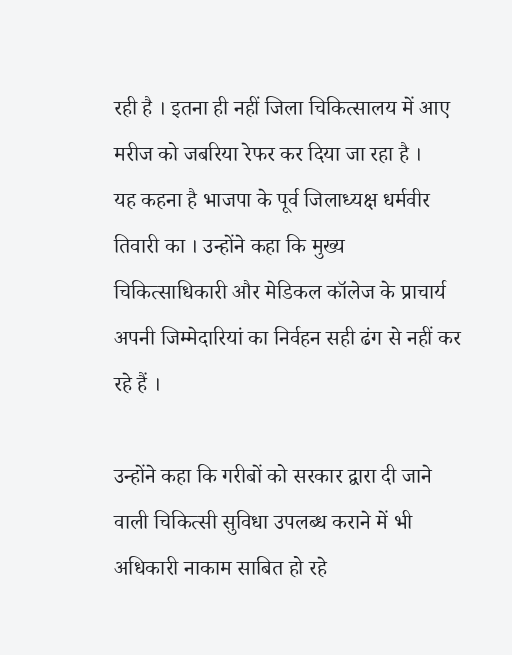रही है । इतना ही नहीं जिला चिकित्सालय में आए मरीज को जबरिया रेफर कर दिया जा रहा है ।
यह कहना है भाजपा के पूर्व जिलाध्यक्ष धर्मवीर तिवारी का । उन्होंने कहा कि मुख्य चिकित्साधिकारी और मेडिकल कॉलेज के प्राचार्य अपनी जिम्मेदारियां का निर्वहन सही ढंग से नहीं कर रहे हैं ।

उन्होंने कहा कि गरीबों को सरकार द्वारा दी जाने वाली चिकित्सी सुविधा उपलब्ध कराने में भी अधिकारी नाकाम साबित हो रहे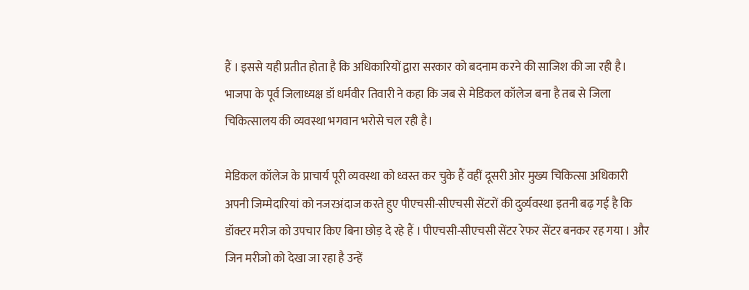हैं । इससे यही प्रतीत होता है कि अधिकारियों द्वारा सरकार को बदनाम करने की साजिश की जा रही है।
भाजपा के पूर्व जिलाध्यक्ष डॉ धर्मवीर तिवारी ने कहा कि जब से मेडिकल कॉलेज बना है तब से जिला चिकित्सालय की व्यवस्था भगवान भरोसे चल रही है।

मेडिकल कॉलेज के प्राचार्य पूरी व्यवस्था को ध्वस्त कर चुके हैं वहीं दूसरी ओर मुख्य चिकित्सा अधिकारी अपनी जिम्मेदारियां को नजरअंदाज करते हुए पीएचसी-सीएचसी सेंटरों की दुर्व्यवस्था इतनी बढ़ गई है कि डॉक्टर मरीज को उपचार किए बिना छोड़ दे रहे हैं । पीएचसी-सीएचसी सेंटर रेफर सेंटर बनकर रह गया । और जिन मरीजो को देखा जा रहा है उन्हें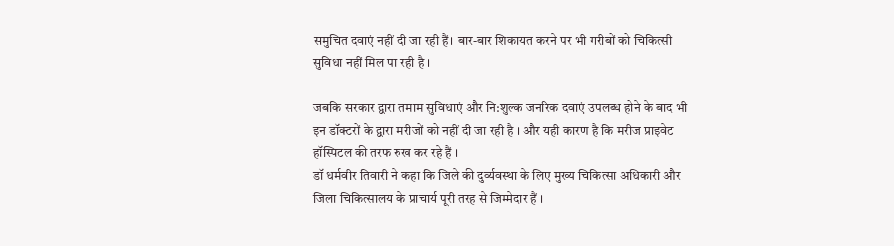समुचित दवाएं नहीं दी जा रही हैं। बार-बार शिकायत करने पर भी गरीबों को चिकित्सी सुविधा नहीं मिल पा रही है ।

जबकि सरकार द्वारा तमाम सुविधाएं और नि:शुल्क जनरिक दवाएं उपलब्ध होने के बाद भी इन डॉक्टरों के द्वारा मरीजों को नहीं दी जा रही है । और यही कारण है कि मरीज प्राइवेट हॉस्पिटल की तरफ रुख कर रहे हैं ।
डॉ धर्मवीर तिवारी ने कहा कि जिले की दुर्व्यवस्था के लिए मुख्य चिकित्सा अधिकारी और जिला चिकित्सालय के प्राचार्य पूरी तरह से जिम्मेदार हैं ।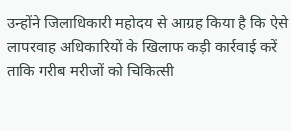उन्होंने जिलाधिकारी महोदय से आग्रह किया है कि ऐसे लापरवाह अधिकारियों के खिलाफ कड़ी कार्रवाई करें ताकि गरीब मरीजों को चिकित्सी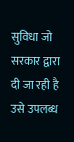सुविधा जो सरकार द्वारा दी जा रही है उसे उपलब्ध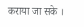कराया जा सके ।